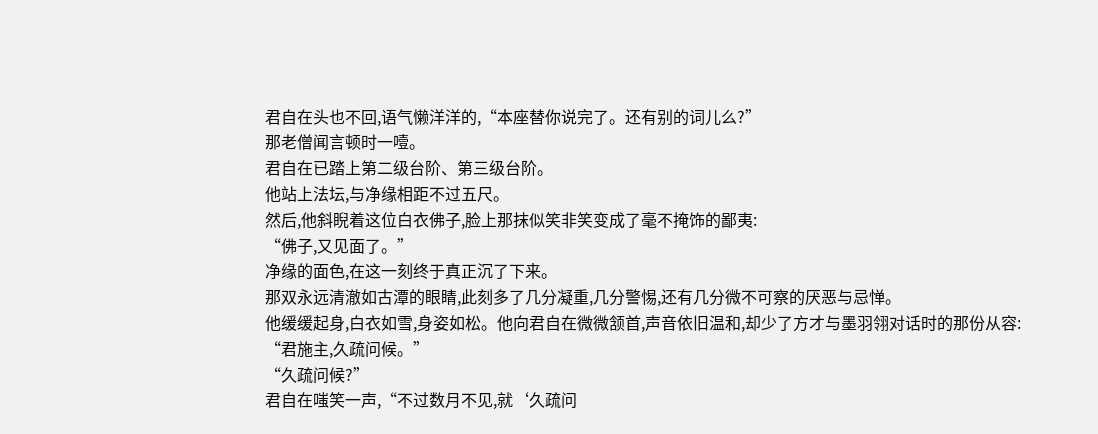君自在头也不回,语气懒洋洋的,“本座替你说完了。还有别的词儿么?”
那老僧闻言顿时一噎。
君自在已踏上第二级台阶、第三级台阶。
他站上法坛,与净缘相距不过五尺。
然后,他斜睨着这位白衣佛子,脸上那抹似笑非笑变成了毫不掩饰的鄙夷:
“佛子,又见面了。”
净缘的面色,在这一刻终于真正沉了下来。
那双永远清澈如古潭的眼睛,此刻多了几分凝重,几分警惕,还有几分微不可察的厌恶与忌惮。
他缓缓起身,白衣如雪,身姿如松。他向君自在微微颔首,声音依旧温和,却少了方才与墨羽翎对话时的那份从容:
“君施主,久疏问候。”
“久疏问候?”
君自在嗤笑一声,“不过数月不见,就‘久疏问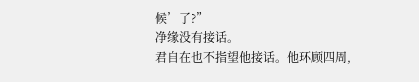候’了?”
净缘没有接话。
君自在也不指望他接话。他环顾四周,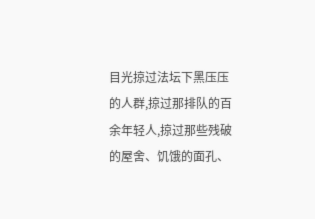目光掠过法坛下黑压压的人群,掠过那排队的百余年轻人,掠过那些残破的屋舍、饥饿的面孔、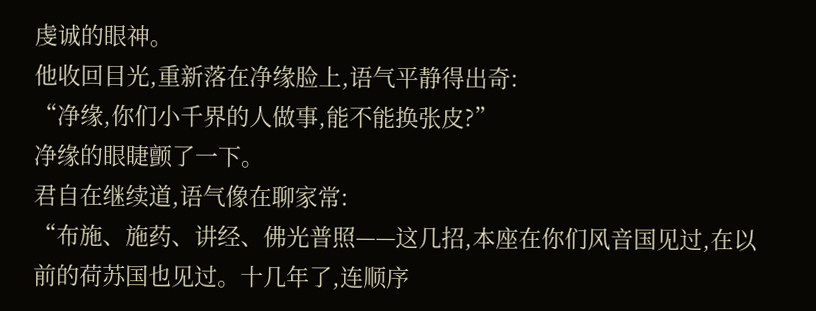虔诚的眼神。
他收回目光,重新落在净缘脸上,语气平静得出奇:
“净缘,你们小千界的人做事,能不能换张皮?”
净缘的眼睫颤了一下。
君自在继续道,语气像在聊家常:
“布施、施药、讲经、佛光普照——这几招,本座在你们风音国见过,在以前的荷苏国也见过。十几年了,连顺序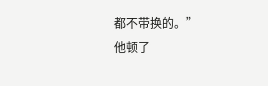都不带换的。”
他顿了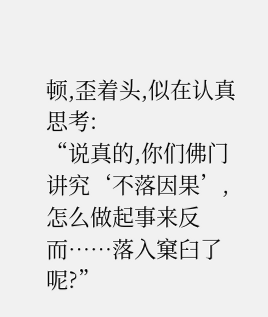顿,歪着头,似在认真思考:
“说真的,你们佛门讲究‘不落因果’,怎么做起事来反而……落入窠臼了呢?”